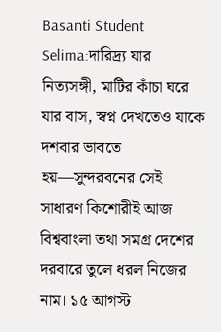Basanti Student Selima:দারিদ্র্য যার নিত্যসঙ্গী, মাটির কাঁচা ঘরে যার বাস, স্বপ্ন দেখতেও যাকে দশবার ভাবতে হয়—সুন্দরবনের সেই সাধারণ কিশোরীই আজ বিশ্ববাংলা তথা সমগ্র দেশের দরবারে তুলে ধরল নিজের নাম। ১৫ আগস্ট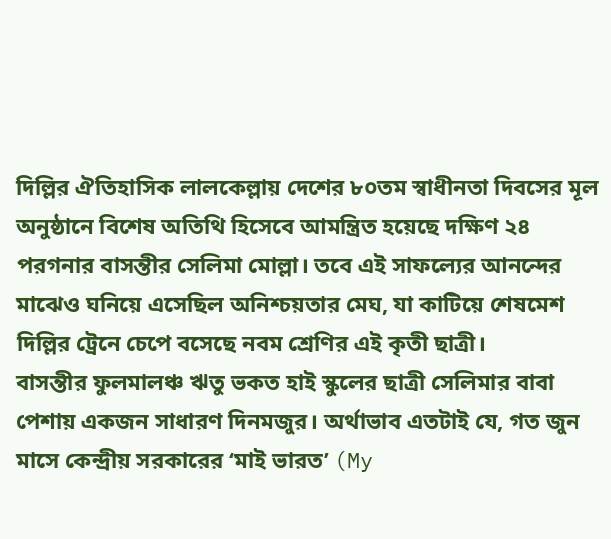দিল্লির ঐতিহাসিক লালকেল্লায় দেশের ৮০তম স্বাধীনতা দিবসের মূল অনুষ্ঠানে বিশেষ অতিথি হিসেবে আমন্ত্রিত হয়েছে দক্ষিণ ২৪ পরগনার বাসন্তীর সেলিমা মোল্লা। তবে এই সাফল্যের আনন্দের মাঝেও ঘনিয়ে এসেছিল অনিশ্চয়তার মেঘ, যা কাটিয়ে শেষমেশ দিল্লির ট্রেনে চেপে বসেছে নবম শ্রেণির এই কৃতী ছাত্রী।
বাসন্তীর ফুলমালঞ্চ ঋতু ভকত হাই স্কুলের ছাত্রী সেলিমার বাবা পেশায় একজন সাধারণ দিনমজুর। অর্থাভাব এতটাই যে, গত জুন মাসে কেন্দ্রীয় সরকারের ‘মাই ভারত’ (My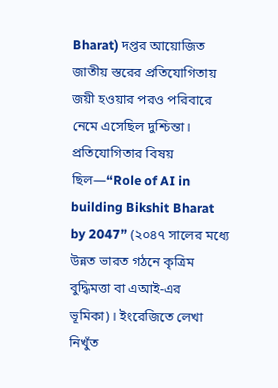Bharat) দপ্তর আয়োজিত জাতীয় স্তরের প্রতিযোগিতায় জয়ী হওয়ার পরও পরিবারে নেমে এসেছিল দুশ্চিন্তা। প্রতিযোগিতার বিষয় ছিল—“Role of AI in building Bikshit Bharat by 2047” (২০৪৭ সালের মধ্যে উন্নত ভারত গঠনে কৃত্রিম বুদ্ধিমত্তা বা এআই-এর ভূমিকা)। ইংরেজিতে লেখা নিখুঁত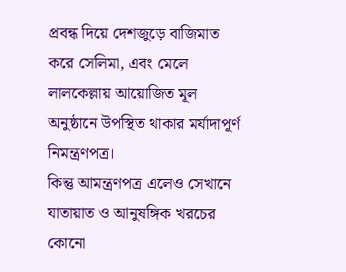প্রবন্ধ দিয়ে দেশজুড়ে বাজিমাত করে সেলিমা, এবং মেলে লালকেল্লায় আয়োজিত মূল অনুষ্ঠানে উপস্থিত থাকার মর্যাদাপূর্ণ নিমন্ত্রণপত্র।
কিন্তু আমন্ত্রণপত্র এলেও সেখানে যাতায়াত ও আনুষঙ্গিক খরচের কোনো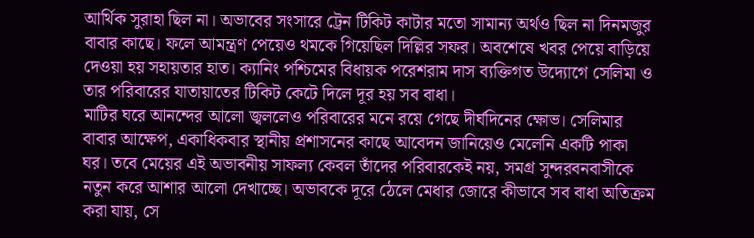আর্থিক সুরাহা ছিল না। অভাবের সংসারে ট্রেন টিকিট কাটার মতো সামান্য অর্থও ছিল না দিনমজুর বাবার কাছে। ফলে আমন্ত্রণ পেয়েও থমকে গিয়েছিল দিল্লির সফর। অবশেষে খবর পেয়ে বাড়িয়ে দেওয়া হয় সহায়তার হাত। ক্যানিং পশ্চিমের বিধায়ক পরেশরাম দাস ব্যক্তিগত উদ্যোগে সেলিমা ও তার পরিবারের যাতায়াতের টিকিট কেটে দিলে দূর হয় সব বাধা।
মাটির ঘরে আনন্দের আলো জ্বললেও পরিবারের মনে রয়ে গেছে দীর্ঘদিনের ক্ষোভ। সেলিমার বাবার আক্ষেপ, একাধিকবার স্থানীয় প্রশাসনের কাছে আবেদন জানিয়েও মেলেনি একটি পাকা ঘর। তবে মেয়ের এই অভাবনীয় সাফল্য কেবল তাঁদের পরিবারকেই নয়, সমগ্র সুন্দরবনবাসীকে নতুন করে আশার আলো দেখাচ্ছে। অভাবকে দূরে ঠেলে মেধার জোরে কীভাবে সব বাধা অতিক্রম করা যায়, সে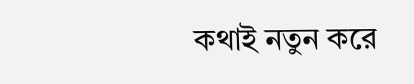কথাই নতুন করে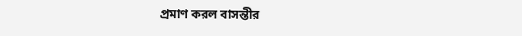প্রমাণ করল বাসন্তীর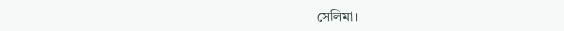সেলিমা।